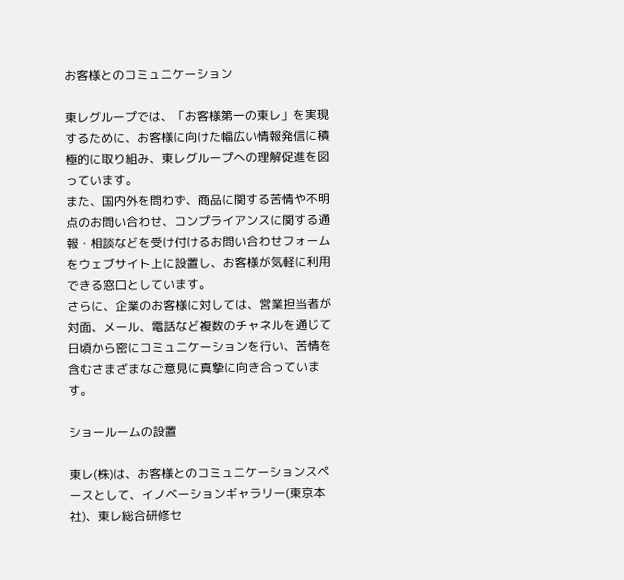お客様とのコミュニケーション

東レグループでは、「お客様第一の東レ」を実現するために、お客様に向けた幅広い情報発信に積極的に取り組み、東レグループへの理解促進を図っています。
また、国内外を問わず、商品に関する苦情や不明点のお問い合わせ、コンプライアンスに関する通報・相談などを受け付けるお問い合わせフォームをウェブサイト上に設置し、お客様が気軽に利用できる窓口としています。
さらに、企業のお客様に対しては、営業担当者が対面、メール、電話など複数のチャネルを通じて日頃から密にコミュニケーションを行い、苦情を含むさまざまなご意見に真摯に向き合っています。

ショールームの設置

東レ(株)は、お客様とのコミュニケーションスペースとして、イノベーションギャラリー(東京本社)、東レ総合研修セ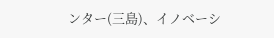ンター(三島)、イノベーシ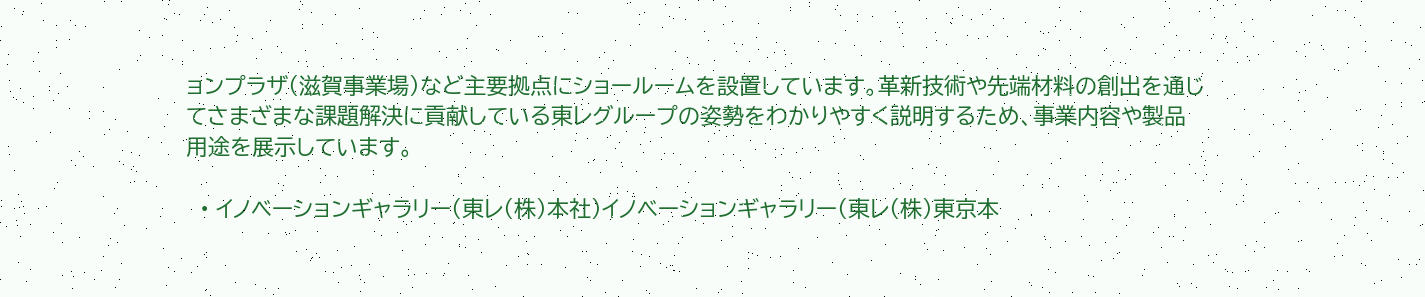ョンプラザ(滋賀事業場)など主要拠点にショールームを設置しています。革新技術や先端材料の創出を通じてさまざまな課題解決に貢献している東レグループの姿勢をわかりやすく説明するため、事業内容や製品用途を展示しています。

  • イノベーションギャラリー(東レ(株)本社)イノベーションギャラリー(東レ(株)東京本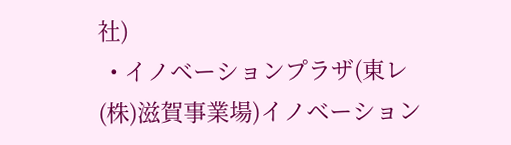社)
  • イノベーションプラザ(東レ(株)滋賀事業場)イノベーション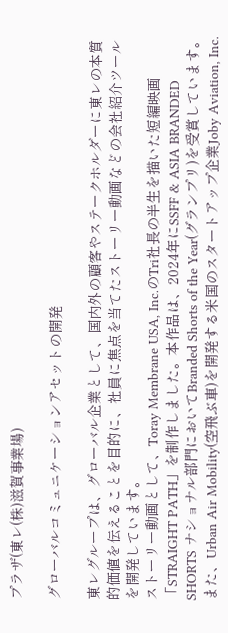プラザ(東レ(株)滋賀事業場)

グローバルコミュニケーションアセットの開発

東レグループは、グローバル企業として、国内外の顧客やステークホルダーに東レの本質的価値を伝えることを目的に、社員に焦点を当てたストーリー動画などの会社紹介ツールを開発しています。
ストーリー動画として、Toray Membrane USA, Inc.のTri社長の半生を描いた短編映画「STRAIGHT PATH」を制作しました。本作品は、2024年にSSFF & ASIA BRANDED SHORTS ナショナル部門においてBranded Shorts of the Year(グランプリ)を受賞しています。また、Urban Air Mobility(空飛ぶ車)を開発する米国のスタートアップ企業Joby Aviation, Inc.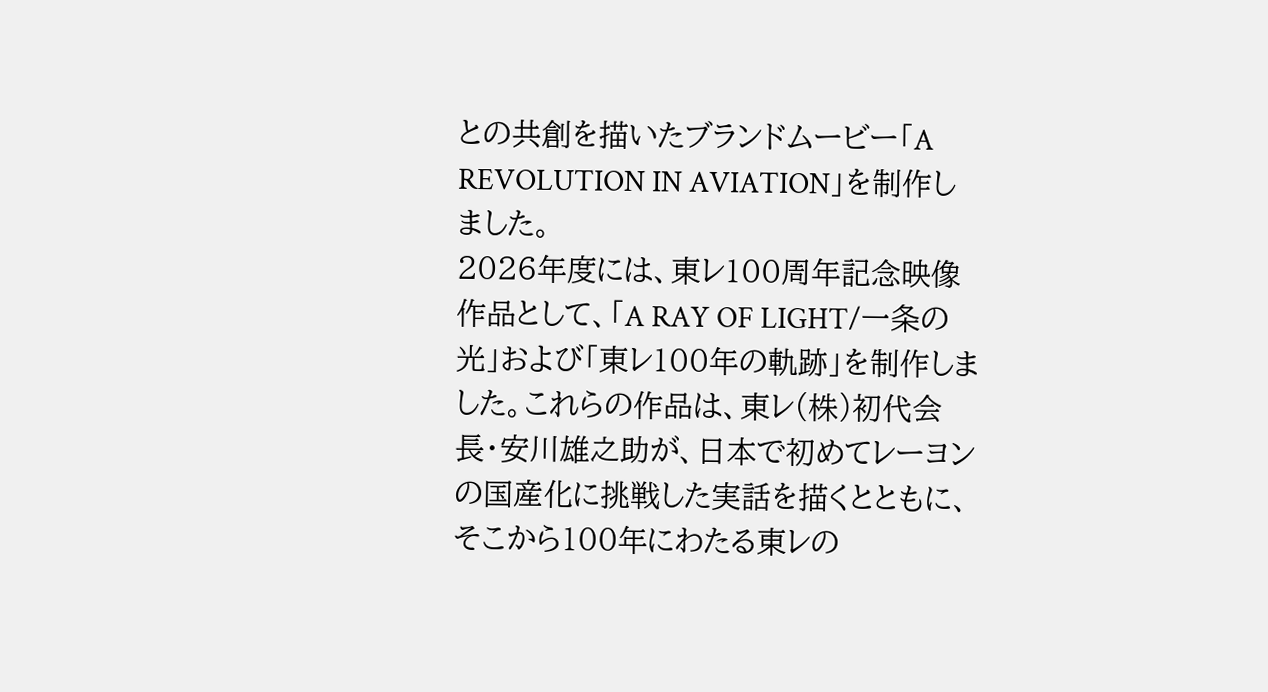との共創を描いたブランドムービー「A REVOLUTION IN AVIATION」を制作しました。
2026年度には、東レ100周年記念映像作品として、「A RAY OF LIGHT/一条の光」および「東レ100年の軌跡」を制作しました。これらの作品は、東レ(株)初代会長・安川雄之助が、日本で初めてレーヨンの国産化に挑戦した実話を描くとともに、そこから100年にわたる東レの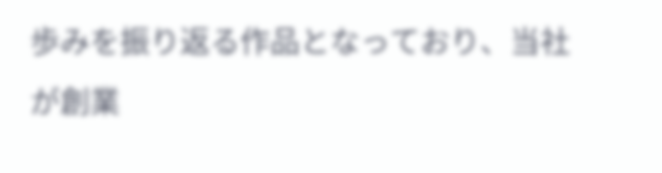歩みを振り返る作品となっており、当社が創業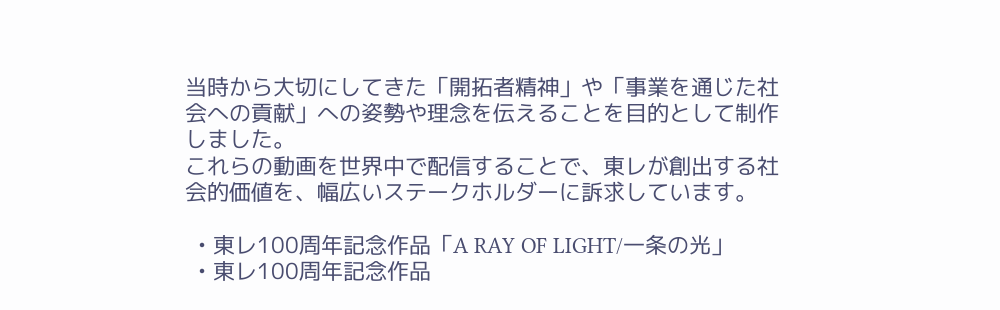当時から大切にしてきた「開拓者精神」や「事業を通じた社会への貢献」への姿勢や理念を伝えることを目的として制作しました。
これらの動画を世界中で配信することで、東レが創出する社会的価値を、幅広いステークホルダーに訴求しています。

  • 東レ100周年記念作品「A RAY OF LIGHT/一条の光」
  • 東レ100周年記念作品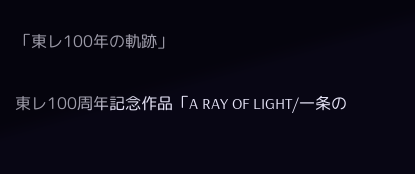「東レ100年の軌跡」

東レ100周年記念作品「A RAY OF LIGHT/一条の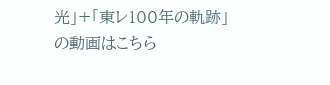光」+「東レ100年の軌跡」の動画はこちら